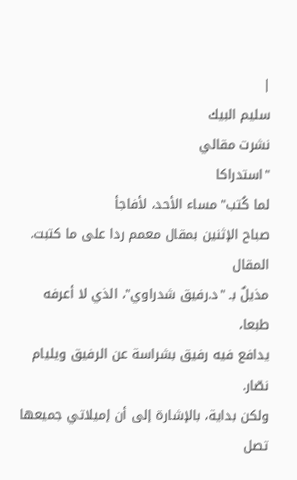|
سليم البيك
نشرت مقالي
"استدراكا
لما كُتب" مساء الأحد، لأفاجأ
صباح الإثنين بمقال معمم ردا على ما كتبت. المقال
مذيلٌ بـ "د.رفيق شدراوي"، الذي لا أعرفه طبعا،
يدافع فيه رفيق بشراسة عن الرفيق ويليام نصّار.
ولكن بداية، بالإشارة إلى أن إميلاتي جميعها تصل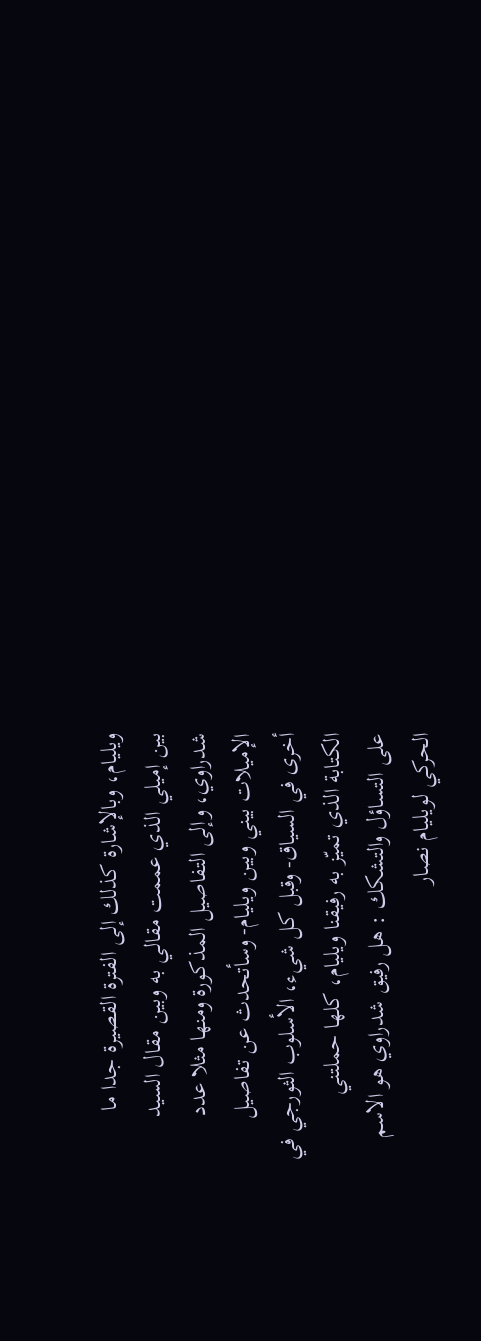ويليام، وبالإشارة كذلك إلى الفترة القصيرة جدا ما
بين إميلي الذي عممت مقالي به وبين مقال السيد
شدراوي، وإلى التفاصيل المذكورة ومنها مثلا عدد
الإميلات بيني وبين ويليام- وسأتحدث عن تفاصيل
أخرى في السياق- وقبل كل شيء، الأسلوب الثورجي في
الكتابة الذي تميّز به رفيقنا ويليام، كلها حملتني
على التساؤل والتشكك : هل رفيق شدراوي هو الاسم
الحركي لويليام نصار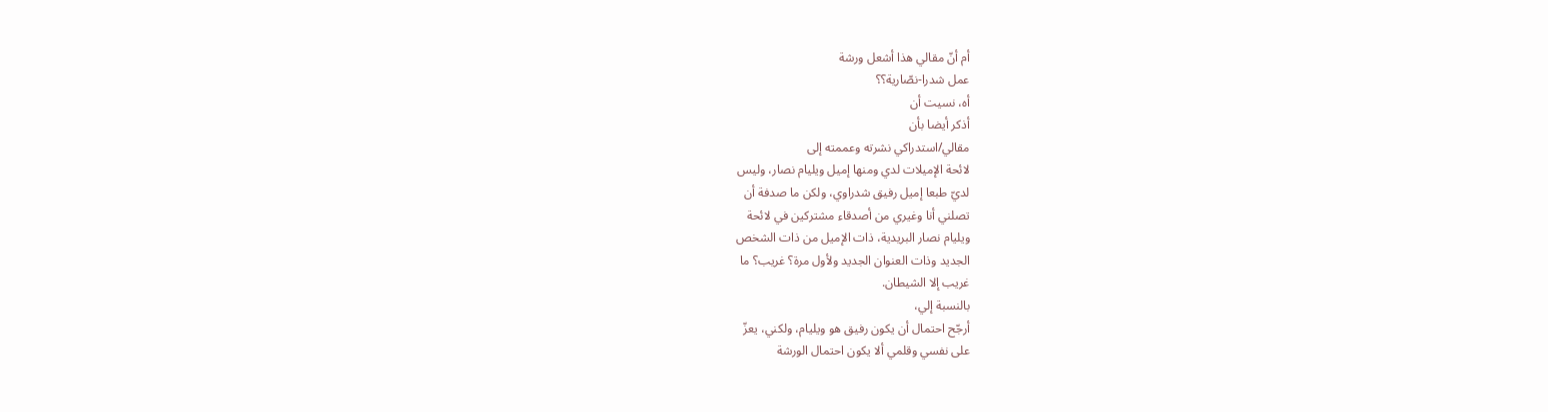أم أنّ مقالي هذا أشعل ورشة
عمل شدرا-نصّارية؟؟
أه، نسيت أن
أذكر أيضا بأن
مقالي/استدراكي نشرته وعممته إلى
لائحة الإميلات لدي ومنها إميل ويليام نصار، وليس
لديّ طبعا إميل رفيق شدراوي، ولكن ما صدفة أن
تصلني أنا وغيري من أصدقاء مشتركين في لائحة
ويليام نصار البريدية، ذات الإميل من ذات الشخص
الجديد وذات العنوان الجديد ولأول مرة؟ غريب؟ ما
غريب إلا الشيطان.
بالنسبة إلي،
أرجّح احتمال أن يكون رفيق هو ويليام، ولكني، يعزّ
على نفسي وقلمي ألا يكون احتمال الورشة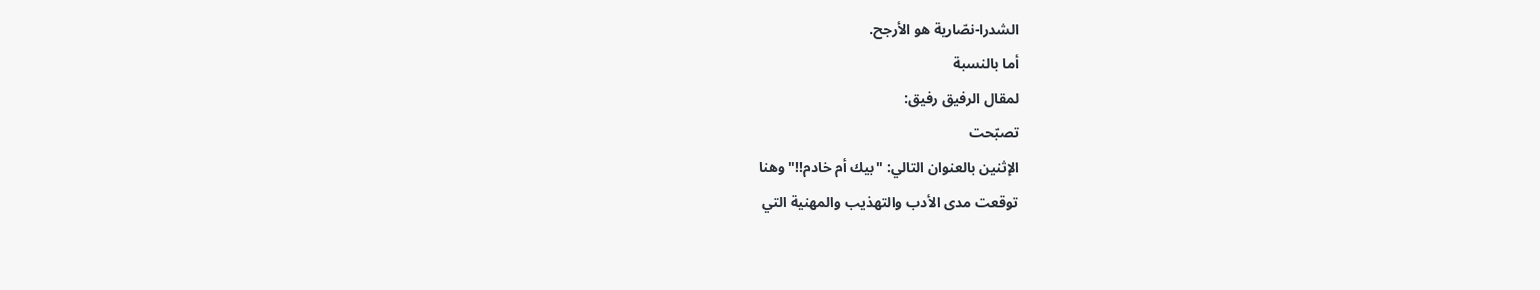الشدرا-نصّارية هو الأرجح.
أما بالنسبة
لمقال الرفيق رفيق:
تصبّحت
الإثنين بالعنوان التالي: "بيك أم خادم!!" وهنا
توقعت مدى الأدب والتهذيب والمهنية التي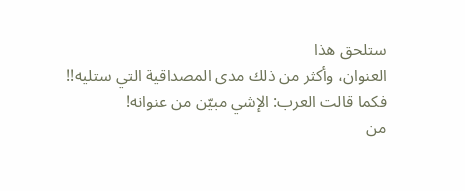ستلحق هذا
العنوان، وأكثر من ذلك مدى المصداقية التي ستليه!!
فكما قالت العرب: الإشي مبيّن من عنوانه!
من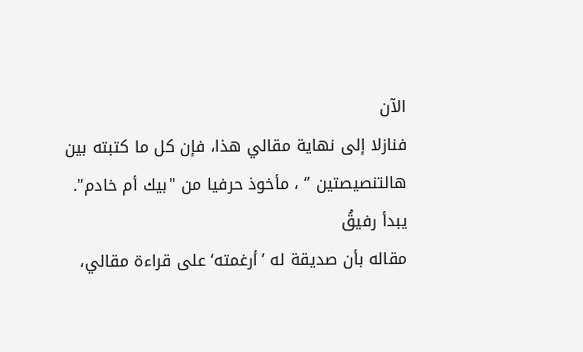الآن
فنازلا إلى نهاية مقالي هذا، فإن كل ما كتبته بين
هالتنصيصتين ’‘ ، مأخوذ حرفيا من "بيك أم خادم".
يبدأ رفيقُ
مقاله بأن صديقة له ’أرغمته‘ على قراءة مقالي،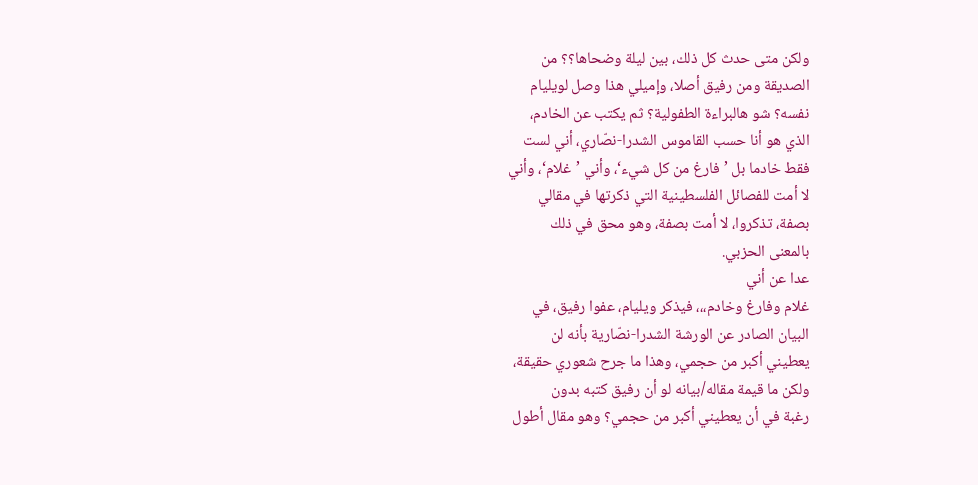ولكن متى حدث كل ذلك، بين ليلة وضحاها؟؟ من
الصديقة ومن رفيق أصلا، وإميلي هذا وصل لويليام
نفسه؟ شو هالبراءة الطفولية؟ ثم يكتب عن الخادم،
الذي هو أنا حسب القاموس الشدرا-نصّاري، أني لست
فقط خادما بل ’فارغ من كل شيء‘، وأني ’غلام‘، وأني
لا أمت للفصائل الفلسطينية التي ذكرتها في مقالي
بصفة، تذكروا، لا أمت بصفة، وهو محق في ذلك
بالمعنى الحزبي.
عدا عن أني
غلام وفارغ وخادم،،، فيذكر ويليام، عفوا رفيق، في
البيان الصادر عن الورشة الشدرا-نصّارية بأنه لن
يعطيني أكبر من حجمي، وهذا ما جرح شعوري حقيقة،
ولكن ما قيمة مقاله/بيانه لو أن رفيق كتبه بدون
رغبة في أن يعطيني أكبر من حجمي؟ وهو مقال أطول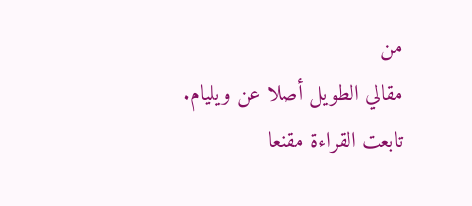من
مقالي الطويل أصلا عن ويليام. تابعت القراءة مقنعا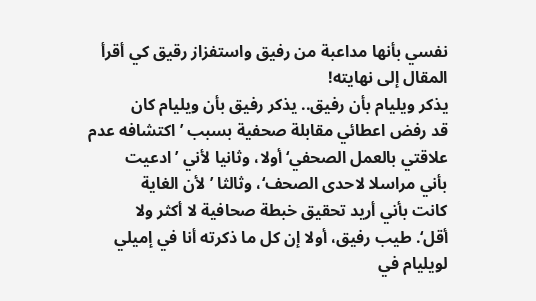نفسي بأنها مداعبة من رفيق واستفزاز رقيق كي أقرأ
المقال إلى نهايته!
يذكر ويليام بأن رفيق.. يذكر رفيق بأن ويليام كان
قد رفض اعطائي مقابلة صحفية بسبب ’اكتشافه عدم
علاقتي بالعمل الصحفي‘ أولا، وثانيا لأني ’ادعيت
بأني مراسلا لاحدى الصحف‘، وثالثا ’لأن الغاية
كانت بأني أريد تحقيق خبطة صحافية لا أكثر ولا
أقل‘. طيب رفيق، أولا إن كل ما ذكرته أنا في إميلي
لويليام في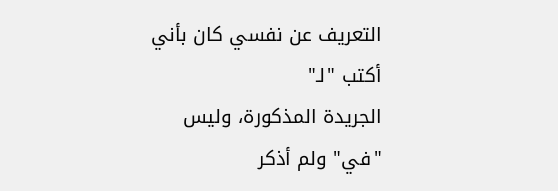التعريف عن نفسي كان بأني أكتب "لـ"
الجريدة المذكورة، وليس "في" ولم أذكر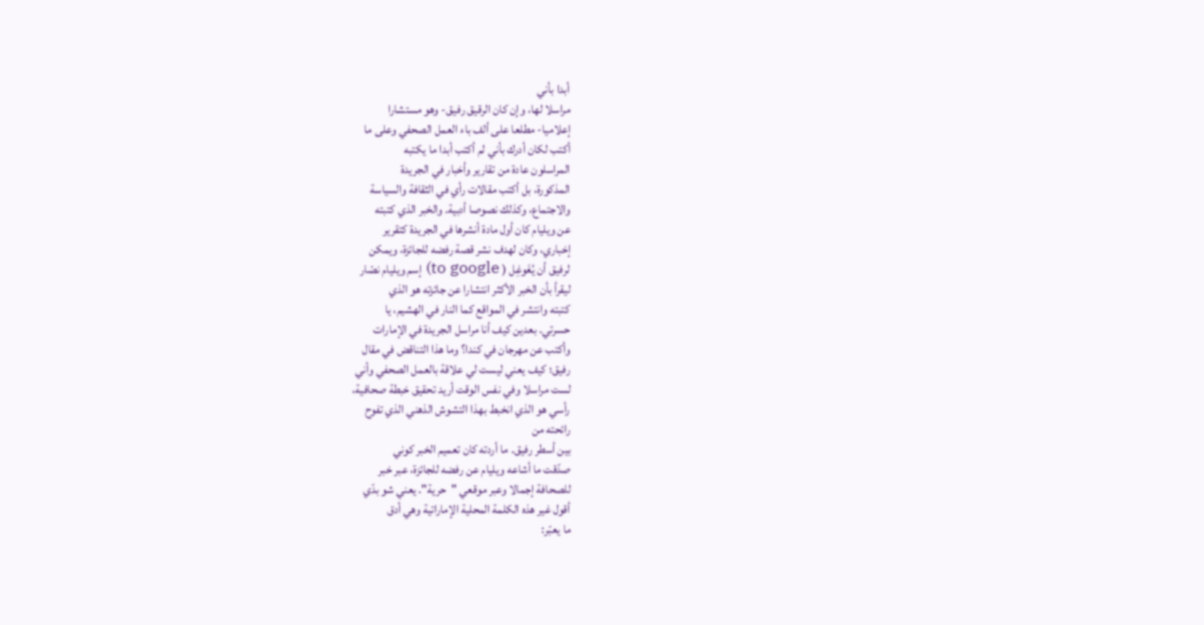أبدا بأني
مراسلا لها، وإن كان الرقيق رفيق- وهو مستشارا
إعلاميا- مطلعا على ألف باء العمل الصحفي وعلى ما
أكتب لكان أدرك بأني لم أكتب أبدا ما يكتبه
المراسلون عادة من تقارير وأخبار في الجريدة
المذكورة، بل أكتب مقالات رأي في الثقافة والسياسة
والاجتماع، وكذلك نصوصا أدبية. والخبر الذي كتبته
عن ويليام كان أول مادة أنشرها في الجريدة كتقرير
إخباري، وكان لهدف نشر قصة رفضه للجائزة، ويمكن
لرفيق أن يُغَوغِل ( to google) إسم ويليام نصّار
ليقرأ بأن الخبر الأكثر انتشارا عن جائزته هو الذي
كتبته وانتشر في المواقع كما النار في الهشيم، يا
حسرتي. بعدين كيف أنا مراسل الجريدة في الإمارات
وأكتب عن مهرجان في كندا؟ وما هذا التناقض في مقال
رفيق؛ كيف يعني ليست لي علاقة بالعمل الصحفي وأني
لست مراسلا وفي نفس الوقت أريد تحقيق خبطة صحافية،
رأسي هو الذي انخبط بهذا التشوش الذهني الذي تفوح
رائحته من
بين أسطر رفيق. ما أردته كان تعميم الخبر كوني
صدّقت ما أشاعه ويليام عن رفضه للجائزة، عبر خبر
للصحافة إجمالا وعبر موقعي "حرية". يعني شو بدّي
أقول غير هذه الكلمة المحلية الإماراتية وهي أدق
ما يعبّر: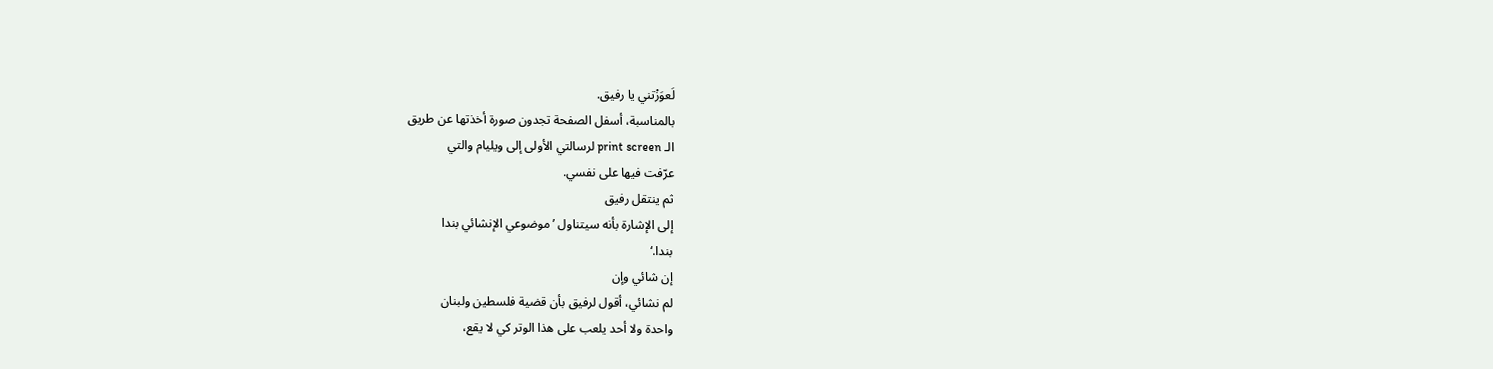لَعوَزْتني يا رفيق.
بالمناسبة، أسفل الصفحة تجدون صورة أخذتها عن طريق
الـ print screen لرسالتي الأولى إلى ويليام والتي
عرّفت فيها على نفسي.
ثم ينتقل رفيق
إلى الإشارة بأنه سيتناول ’موضوعي الإنشائي بندا
بندا.‘
إن شائي وإن
لم نشائي، أقول لرفيق بأن قضية فلسطين ولبنان
واحدة ولا أحد يلعب على هذا الوتر كي لا يقع،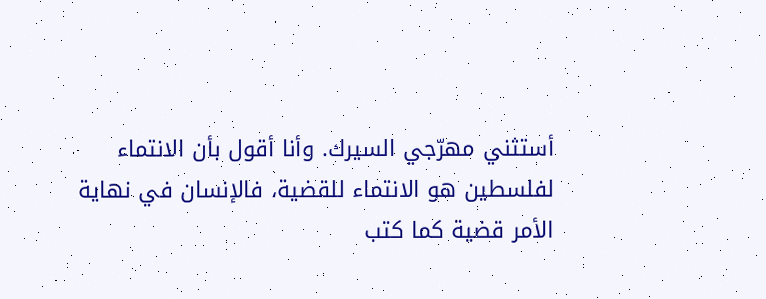أستثني مهرّجي السيرك. وأنا أقول بأن الانتماء
لفلسطين هو الانتماء للقضية، فالإنسان في نهاية
الأمر قضية كما كتب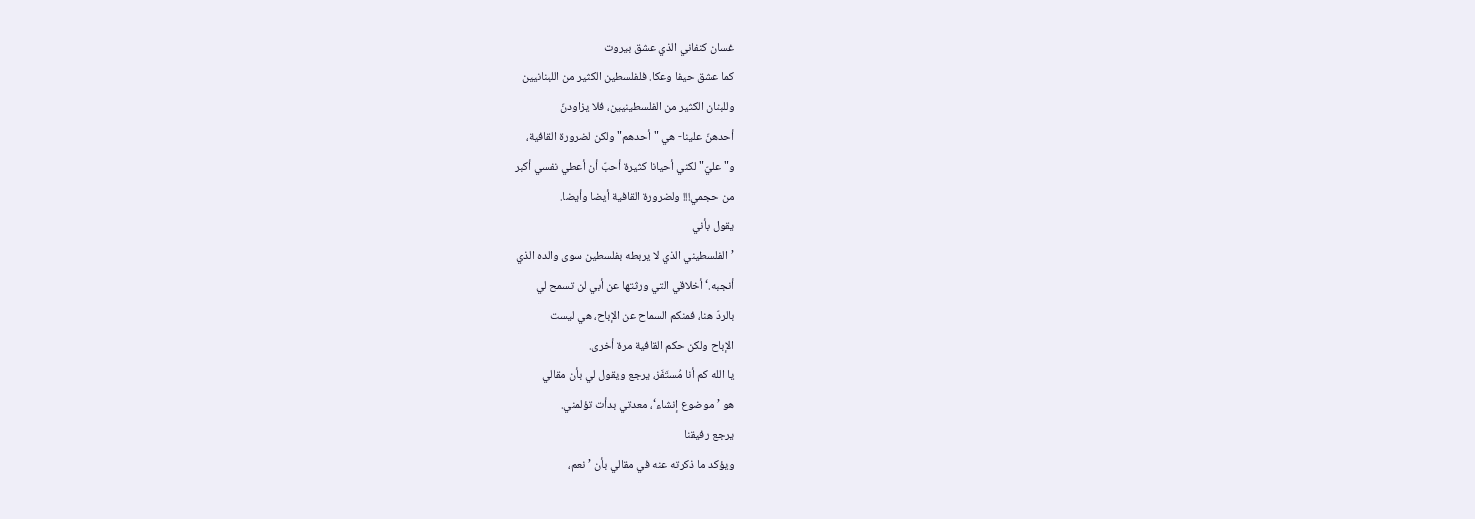غسان كنفاني الذي عشق بيروت
كما عشق حيفا وعكا. فلفلسطين الكثير من اللبنانيين
وللبنان الكثير من الفلسطينيين، فلا يزاودنّ
أحدهنّ علينا- هي "أحدهم" ولكن لضرورة القافية،
و"عليّ" لكني أحيانا كثيرة أحبّ أن أعطي نفسي أكبر
من حجمي!!! ولضرورة القافية أيضا وأيضا.
يقول بأني
’الفلسطيني الذي لا يربطه بفلسطين سوى والده الذي
أنجبه.‘ أخلاقي التي ورثتها عن أبي لن تسمح لي
بالردّ هنا، فمنكم السماح عن الإباح، هي ليست
الإباح ولكن حكم القافية مرة أخرى.
يا الله كم أنا مُستَفَز، يرجع ويقول لي بأن مقالي
هو ’موضوع إنشاء‘، معدتي بدأت تؤلمني.
يرجع رفيقنا
ويؤكد ما ذكرته عنه في مقالي بأن ’نعم،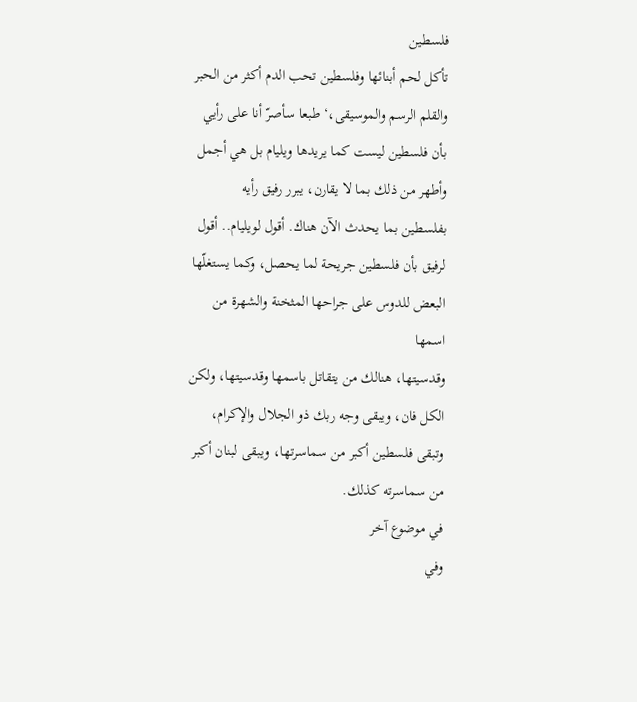فلسطين
تأكل لحم أبنائها وفلسطين تحب الدم أكثر من الحبر
والقلم الرسم والموسيقى،‘ طبعا سأصرّ أنا على رأيي
بأن فلسطين ليست كما يريدها ويليام بل هي أجمل
وأطهر من ذلك بما لا يقارن، يبرر رفيق رأيه
بفلسطين بما يحدث الآن هناك. أقول لويليام.. أقول
لرفيق بأن فلسطين جريحة لما يحصل، وكما يستغلّها
البعض للدوس على جراحها المثخنة والشهرة من اسمها
وقدسيتها، هنالك من يتقاتل باسمها وقدسيتها، ولكن
الكل فان، ويبقى وجه ربك ذو الجلال والإكرام،
وتبقى فلسطين أكبر من سماسرتها، ويبقى لبنان أكبر
من سماسرته كذلك.
في موضوع آخر
وفي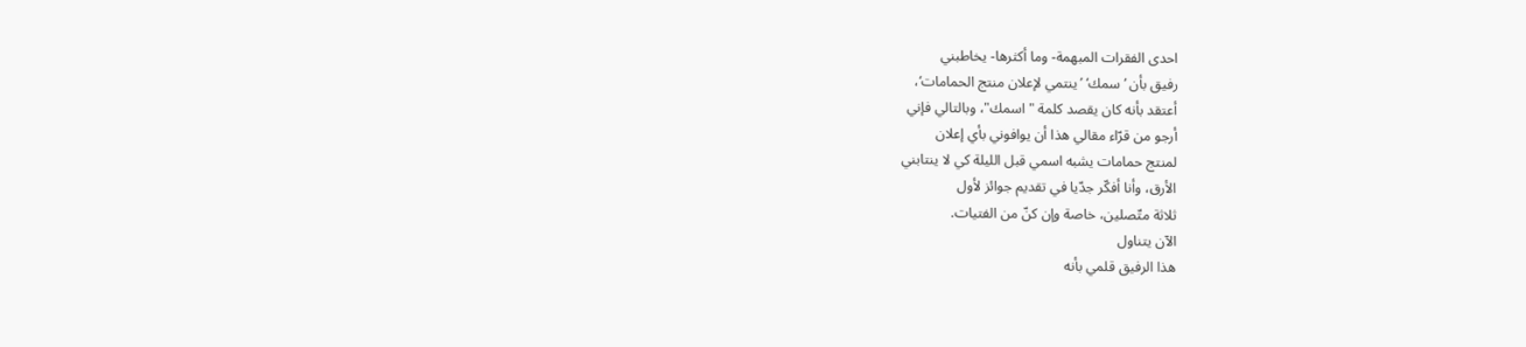احدى الفقرات المبهمة- وما أكثرها- يخاطبني
رفيق بأن ’سمك‘ ’ينتمي لإعلان منتج الحمامات‘،
أعتقد بأنه كان يقصد كلمة "اسمك"، وبالتالي فإني
أرجو من قرّاء مقالي هذا أن يوافوني بأي إعلان
لمنتج حمامات يشبه اسمي قبل الليلة كي لا ينتابني
الأرق، وأنا أفكّر جدّيا في تقديم جوائز لأول
ثلاثة متّصلين، خاصة وإن كنّ من الفتيات.
الآن يتناول
هذا الرفيق قلمي بأنه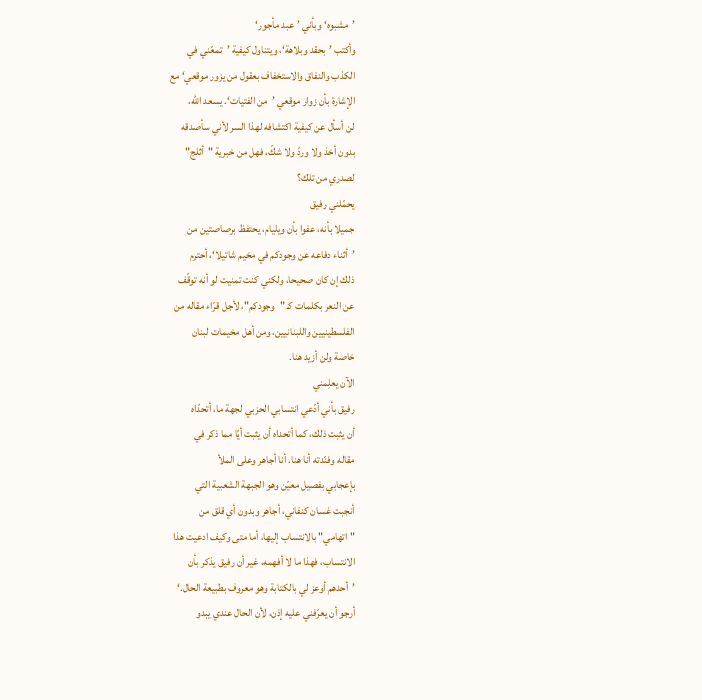’مشبوه‘ وبأني ’عبد مأجور‘
وأكتب ’بحقد وبلاهة‘، ويتناول كيفية ’تمعّني في
الكذب والنفاق والاستخفاف بعقول من يزور موقعي‘ مع
الإشارة بأن زوار موقعي ’من الفتيات‘. يسعد الله،
لن أسأل عن كيفية اكتشافه لهذا السر لأني سأصدقه
بدون أخذ ولا وردّ ولا شكّ، فهل من خبرية "أثلج"
لصدري من تلك؟
يحمّلني رفيق
جميلا بأنه، عفوا بأن ويليام، يحتفظ برصاصتين من
’أثناء دفاعه عن وجودكم في مخيم شاتيلا‘، أحترم
ذلك إن كان صحيحا، ولكني كنت تمنيت لو أنه توقّف
عن النعر بكلمات كـ "وجودكم"، لأجل قرّاء مقاله من
الفلسطينيين واللبنانيين، ومن أهل مخيمات لبنان
خاصة ولن أزيد هنا.
الآن يعلِمني
رفيق بأني أدّعي انتسابي الحزبي لجهة ما، أتحدّاه
أن يثبت ذلك، كما أتحداه أن يثبت أيّا مما ذكر في
مقاله وفنّدته أنا هنا. أنا أجاهر وعلى الملأ
بإعجابي بفصيل معيّن وهو الجبهة الشعبية التي
أنجبت غسان كنفاني، أجاهر وبدون أي قلق من
"اتهامي" بالانتساب إليها، أما متى وكيف ادعيت هذا
الانتساب، فهذا ما لا أفهمه، غير أن رفيق يذكر بأن
’أحدهم أوعز لي بالكتابة وهو معروف بطبيعة الحال.‘
أرجو أن يعرّفني عليه إذن، لأن الحال عندي يبدو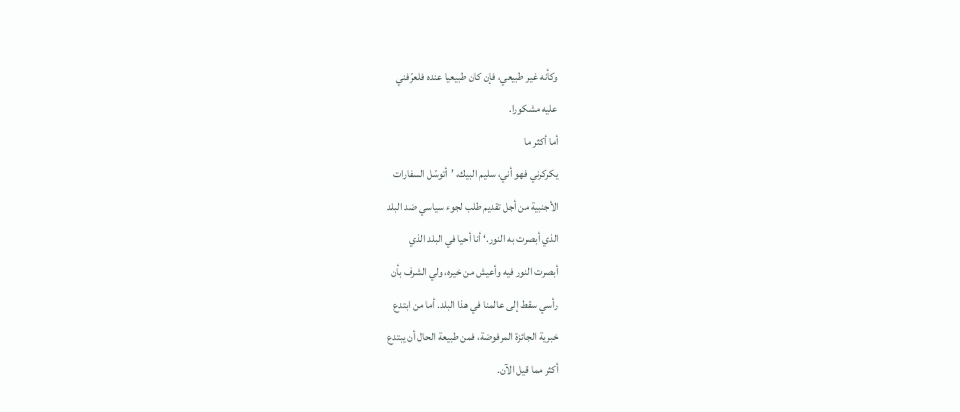وكأنه غير طبيعي، فإن كان طبيعيا عنده فلعرّفني
عليه مشكورا.
أما أكثر ما
يكركرني فهو أني، سليم البيك، ’أتوسّل السفارات
الأجنبية من أجل تقديم طلب لجوء سياسي ضد البلد
الذي أبصرت به النور.‘ أنا أحيا في البلد الذي
أبصرت النور فيه وأعيش من خيره، ولي الشرف بأن
رأسي سقط إلى عالمنا في هذا البلد. أما من ابتدع
خبرية الجائزة المرفوضة، فمن طبيعة الحال أن يبتدع
أكثر مما قيل الآن.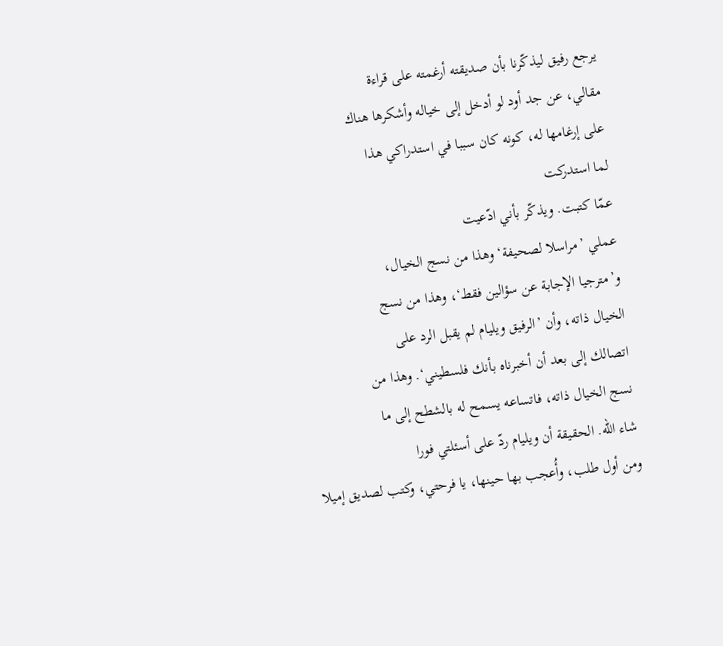يرجع رفيق ليذكّرنا بأن صديقته أرغمته على قراءة
مقالي، عن جد أود لو أدخل إلى خياله وأشكرها هناك
على إرغامها له، كونه كان سببا في استدراكي هذا
لما استدركت
عمّا كتبت. ويذكّر بأني ادّعيت
عملي ’مراسلا لصحيفة‘ وهذا من نسج الخيال،
و’مترجيا الإجابة عن سؤالين فقط‘، وهذا من نسج
الخيال ذاته، وأن ’الرفيق ويليام لم يقبل الرد على
اتصالك إلى بعد أن أخبرناه بأنك فلسطيني‘. وهذا من
نسج الخيال ذاته، فاتساعه يسمح له بالشطح إلى ما
شاء الله. الحقيقة أن ويليام ردّ على أسئلتي فورا
ومن أول طلب، وأُعجب بها حينها، يا فرحتي، وكتب لصديق إميلا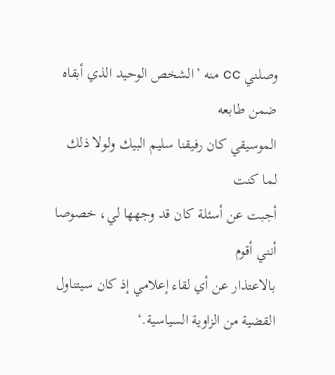وصلني cc منه ’الشخص الوحيد الذي أبقاه ضمن طابعه
الموسيقي كان رفيقنا سليم البيك ولولا ذلك لما كنت
أجبت عن أسئلة كان قد وجهها لي، خصوصا أنني أقوم
بالاعتذار عن أي لقاء إعلامي إذ كان سيتناول
القضية من الزاوية السياسية.‘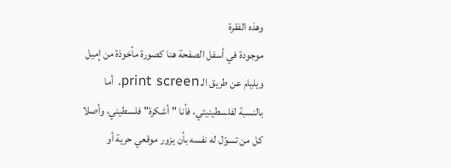وهذه الفقرة
موجودة في أسفل الصفحة هنا كصورة مأخوذة من إميل
ويليام عن طريق الـ print screen. أما
بالنسبة لفلسطينيتي، فأنا "أشكرة" فلسطيني، وأصلا
كل من تسوّل له نفسه بأن يزور موقعي حرية أو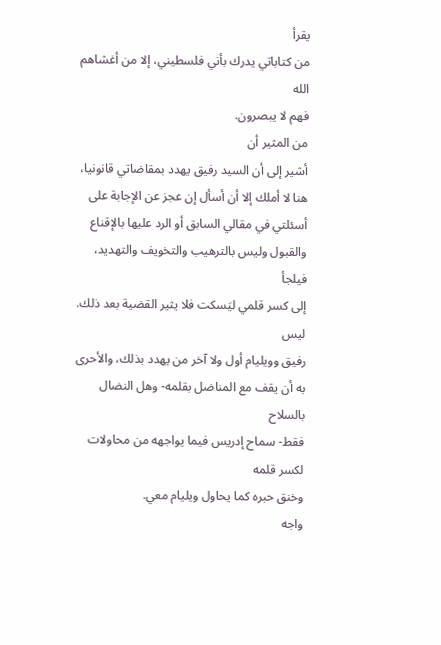يقرأ
من كتاباتي يدرك بأني فلسطيني، إلا من أغشاهم الله
فهم لا يبصرون.
من المثير أن
أشير إلى أن السيد رفيق يهدد بمقاضاتي قانونيا،
هنا لا أملك إلا أن أسأل إن عجز عن الإجابة على
أسئلتي في مقالي السابق أو الرد عليها بالإقناع
والقبول وليس بالترهيب والتخويف والتهديد، فيلجأ
إلى كسر قلمي ليَسكت فلا يثير القضية بعد ذلك. ليس
رفيق وويليام أول ولا آخر من يهدد بذلك، والأحرى
به أن يقف مع المناضل بقلمه- وهل النضال بالسلاح
فقط- سماح إدريس فيما يواجهه من محاولات لكسر قلمه
وخنق حبره كما يحاول ويليام معي.
واجه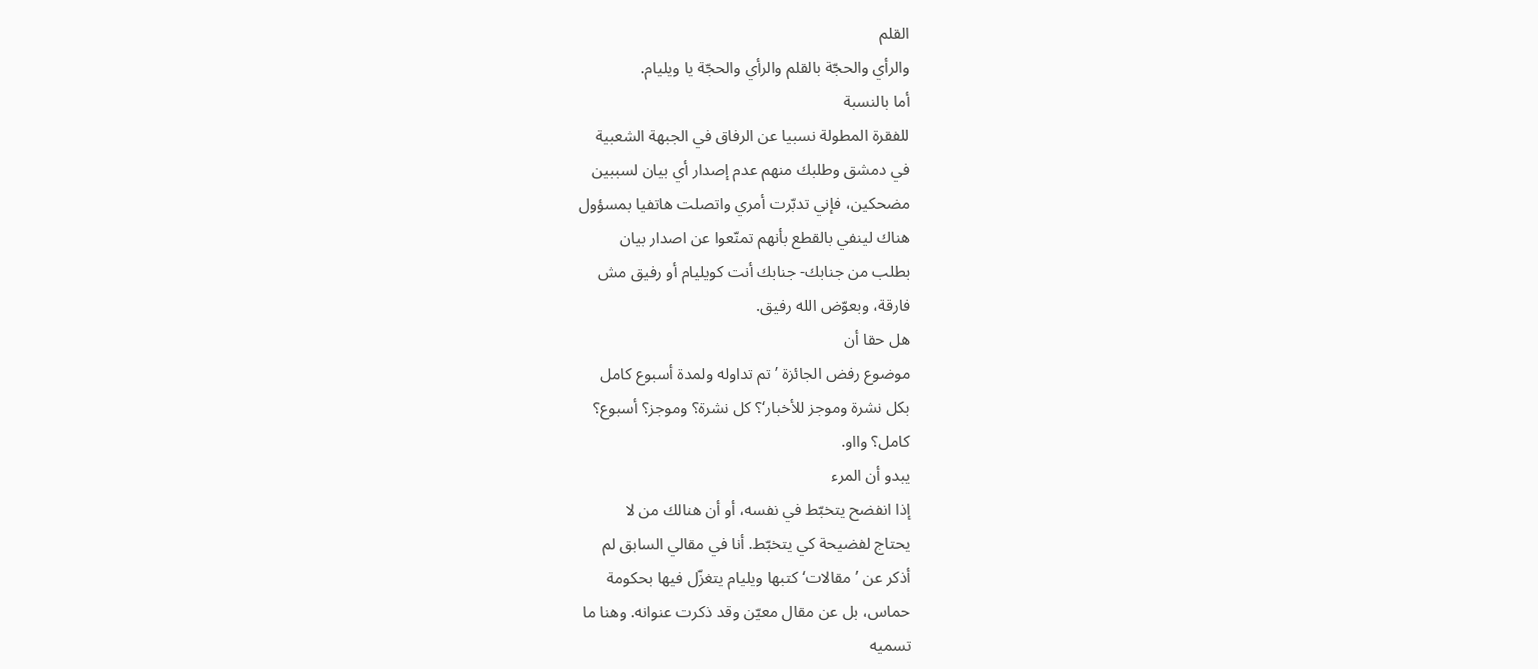القلم
والرأي والحجّة بالقلم والرأي والحجّة يا ويليام.
أما بالنسبة
للفقرة المطولة نسبيا عن الرفاق في الجبهة الشعبية
في دمشق وطلبك منهم عدم إصدار أي بيان لسببين
مضحكين، فإني تدبّرت أمري واتصلت هاتفيا بمسؤول
هناك لينفي بالقطع بأنهم تمنّعوا عن اصدار بيان
بطلب من جنابك- جنابك أنت كويليام أو رفيق مش
فارقة، وبعوّض الله رفيق.
هل حقا أن
موضوع رفض الجائزة ’تم تداوله ولمدة أسبوع كامل
بكل نشرة وموجز للأخبار‘؟ كل نشرة؟ وموجز؟ أسبوع؟
كامل؟ وااو.
يبدو أن المرء
إذا انفضح يتخبّط في نفسه، أو أن هنالك من لا
يحتاج لفضيحة كي يتخبّط. أنا في مقالي السابق لم
أذكر عن ’مقالات‘ كتبها ويليام يتغزّل فيها بحكومة
حماس، بل عن مقال معيّن وقد ذكرت عنوانه. وهنا ما
تسميه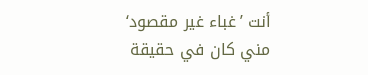أنت ’غباء غير مقصود‘ مني كان في حقيقة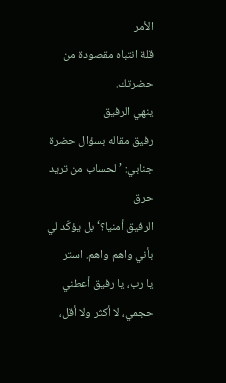الأمر
قلة انتباه مقصودة من حضرتك.
ينهي الرفيق
رفيق مقاله بسؤال حضرة جنابي: ’لحساب من تريد حرق
الرفيق أمنيا؟‘ بل يؤكّد لي بأني واهم واهم. استر
يا رب، يا رفيق أعطني حجمي، لا أكثر ولا أقل،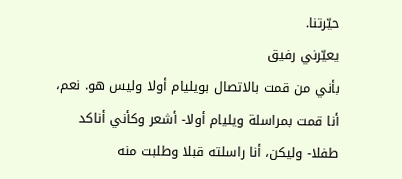حيّرتنا.
يعيّرني رفيق
بأني من قمت بالاتصال بويليام أولا وليس هو. نعم،
أنا قمت بمراسلة ويليام أولا- أشعر وكأني أناكد
طفلا- وليكن، أنا راسلته قبلا وطلبت منه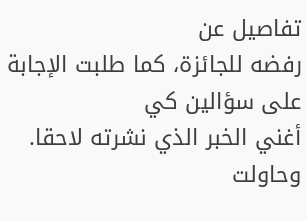تفاصيل عن
رفضه للجائزة، كما طلبت الإجابة على سؤالين كي
أغني الخبر الذي نشرته لاحقا. وحاولت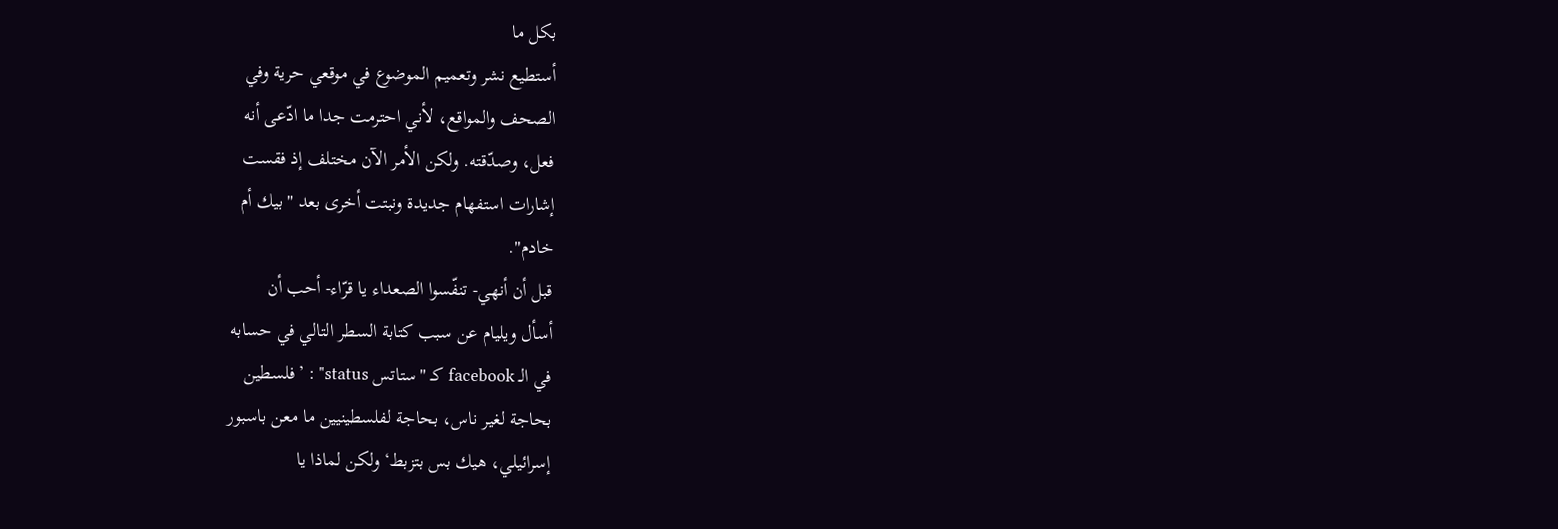بكل ما
أستطيع نشر وتعميم الموضوع في موقعي حرية وفي
الصحف والمواقع، لأني احترمت جدا ما ادّعى أنه
فعل، وصدّقته. ولكن الأمر الآن مختلف إذ فقست
إشارات استفهام جديدة ونبتت أخرى بعد "بيك أم
خادم".
قبل أن أنهي- تنفّسوا الصعداء يا قرّاء- أحب أن
أسأل ويليام عن سبب كتابة السطر التالي في حسابه
في الـ facebook كـ "ستاتس status" : ’فلسطين
بحاجة لغير ناس، بحاجة لفلسطينيين ما معن باسبور
إسرائيلي، هيك بس بتزبط‘ ولكن لماذا يا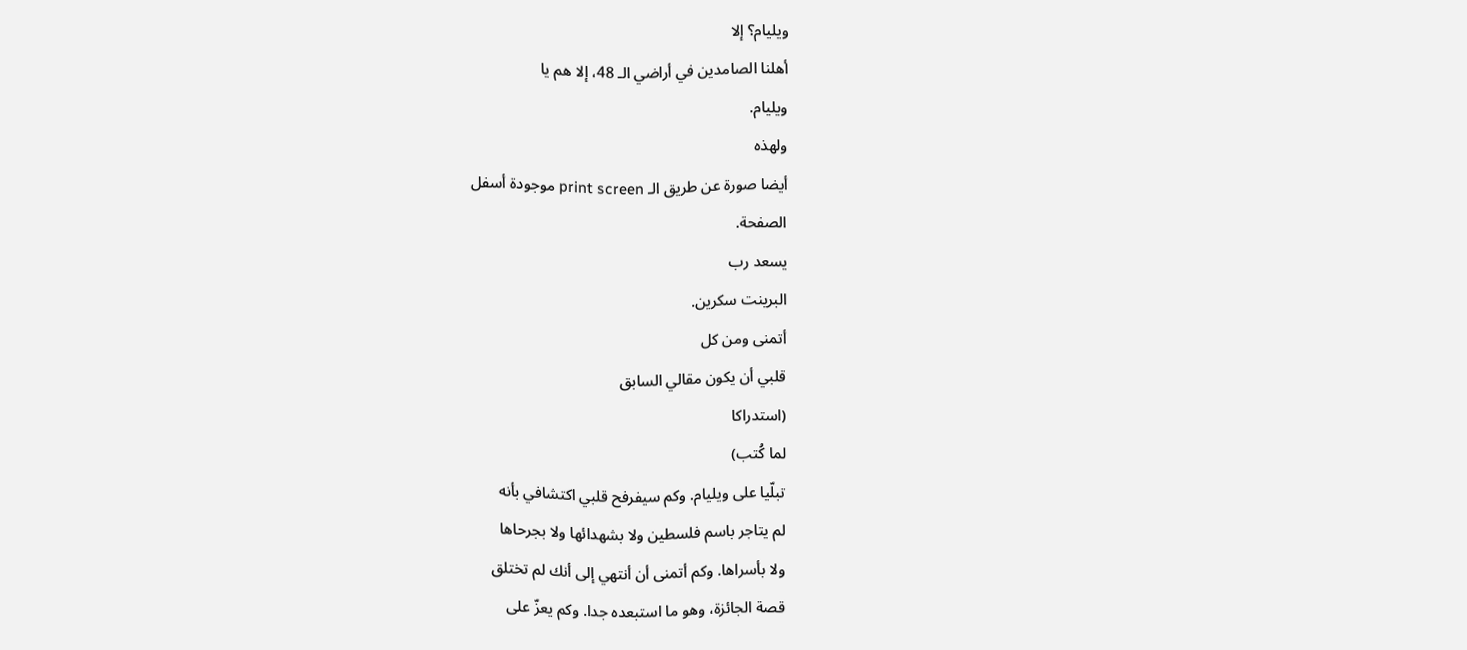ويليام؟ إلا
أهلنا الصامدين في أراضي الـ 48، إلا هم يا
ويليام.
ولهذه
أيضا صورة عن طريق الـ print screen موجودة أسفل
الصفحة.
يسعد رب
البرينت سكرين.
أتمنى ومن كل
قلبي أن يكون مقالي السابق
(استدراكا
لما كُتب)
تبلّيا على ويليام. وكم سيفرفح قلبي اكتشافي بأنه
لم يتاجر باسم فلسطين ولا بشهدائها ولا بجرحاها
ولا بأسراها. وكم أتمنى أن أنتهي إلى أنك لم تختلق
قصة الجائزة، وهو ما استبعده جدا. وكم يعزّ على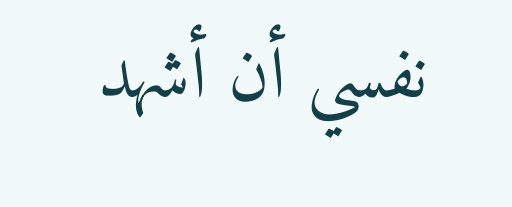نفسي أن أشهد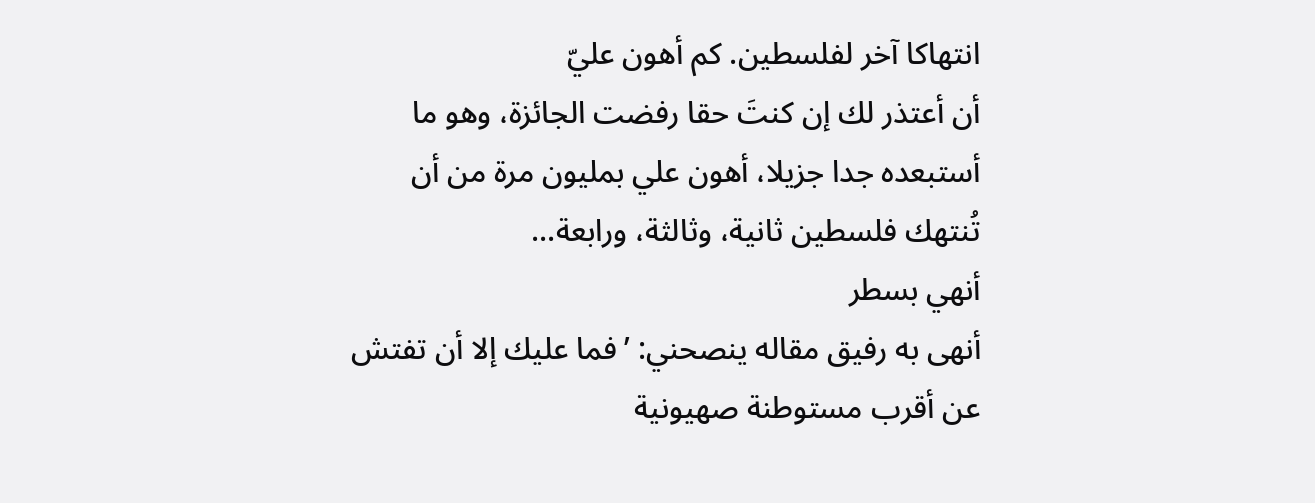انتهاكا آخر لفلسطين. كم أهون عليّ
أن أعتذر لك إن كنتَ حقا رفضت الجائزة، وهو ما
أستبعده جدا جزيلا، أهون علي بمليون مرة من أن
تُنتهك فلسطين ثانية، وثالثة، ورابعة...
أنهي بسطر
أنهى به رفيق مقاله ينصحني: ’فما عليك إلا أن تفتش
عن أقرب مستوطنة صهيونية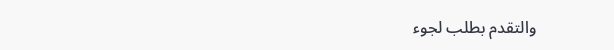والتقدم بطلب لجوء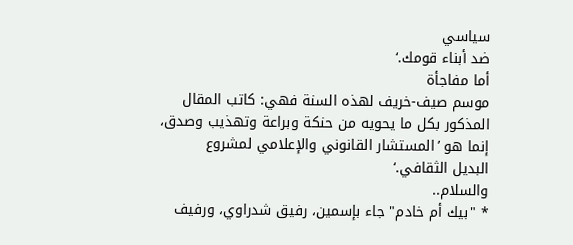سياسي
ضد أبناء قومك.‘
أما مفاجأة
موسم صيف-خريف لهذه السنة فهي: كاتب المقال
المذكور بكل ما يحويه من حنكة وبراعة وتهذيب وصدق،
إنما هو ’المستشار القانوني والإعلامي لمشروع
البديل الثقافي.‘
والسلام..
* "بيك أم خادم" جاء بإسمين، رفيق شدراوي، ورفيف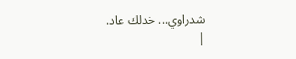شدراوي... خدلك عاد.
|